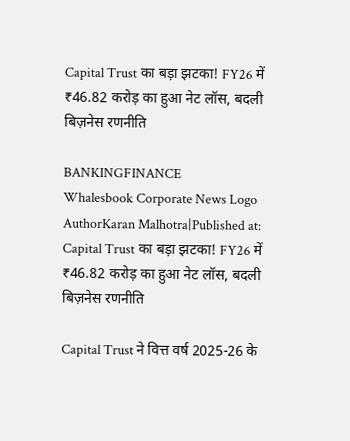Capital Trust का बड़ा झटका! FY26 में ₹46.82 करोड़ का हुआ नेट लॉस, बदली बिज़नेस रणनीति

BANKINGFINANCE
Whalesbook Corporate News Logo
AuthorKaran Malhotra|Published at:
Capital Trust का बड़ा झटका! FY26 में ₹46.82 करोड़ का हुआ नेट लॉस, बदली बिज़नेस रणनीति

Capital Trust ने वित्त वर्ष 2025-26 के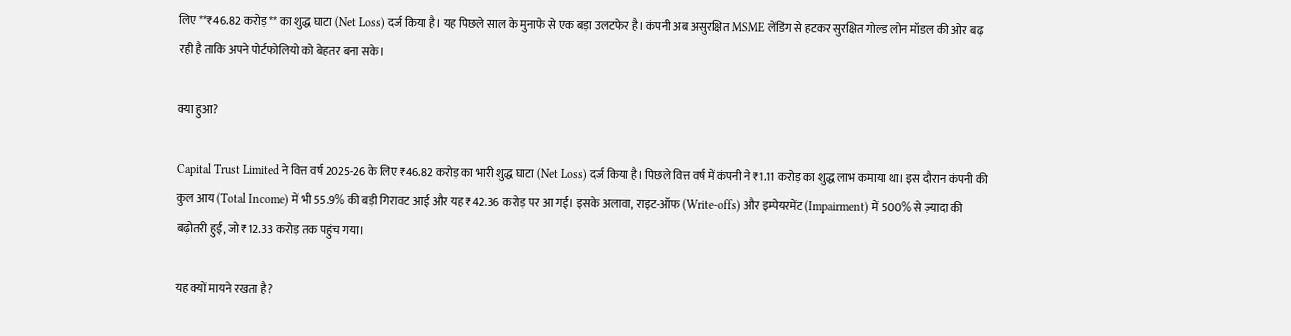लिए **₹46.82 करोड़** का शुद्ध घाटा (Net Loss) दर्ज किया है। यह पिछले साल के मुनाफे से एक बड़ा उलटफेर है। कंपनी अब असुरक्षित MSME लेंडिंग से हटकर सुरक्षित गोल्ड लोन मॉडल की ओर बढ़ रही है ताकि अपने पोर्टफोलियो को बेहतर बना सके।

क्या हुआ?

Capital Trust Limited ने वित्त वर्ष 2025-26 के लिए ₹46.82 करोड़ का भारी शुद्ध घाटा (Net Loss) दर्ज किया है। पिछले वित्त वर्ष में कंपनी ने ₹1.11 करोड़ का शुद्ध लाभ कमाया था। इस दौरान कंपनी की कुल आय (Total Income) में भी 55.9% की बड़ी गिरावट आई और यह ₹42.36 करोड़ पर आ गई। इसके अलावा, राइट-ऑफ (Write-offs) और इम्पेयरमेंट (Impairment) में 500% से ज़्यादा की बढ़ोतरी हुई, जो ₹12.33 करोड़ तक पहुंच गया।

यह क्यों मायने रखता है?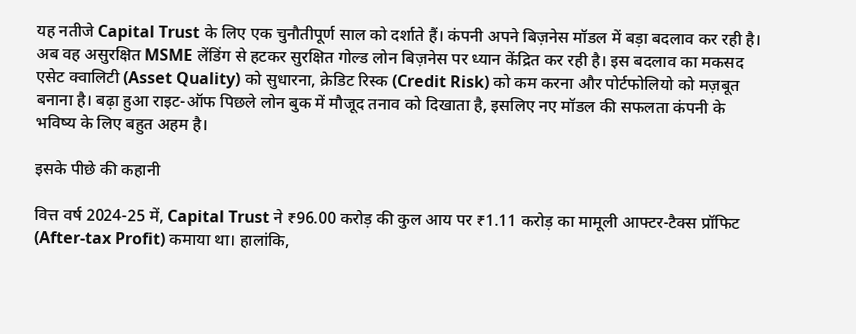यह नतीजे Capital Trust के लिए एक चुनौतीपूर्ण साल को दर्शाते हैं। कंपनी अपने बिज़नेस मॉडल में बड़ा बदलाव कर रही है। अब वह असुरक्षित MSME लेंडिंग से हटकर सुरक्षित गोल्ड लोन बिज़नेस पर ध्यान केंद्रित कर रही है। इस बदलाव का मकसद एसेट क्वालिटी (Asset Quality) को सुधारना, क्रेडिट रिस्क (Credit Risk) को कम करना और पोर्टफोलियो को मज़बूत बनाना है। बढ़ा हुआ राइट-ऑफ पिछले लोन बुक में मौजूद तनाव को दिखाता है, इसलिए नए मॉडल की सफलता कंपनी के भविष्य के लिए बहुत अहम है।

इसके पीछे की कहानी

वित्त वर्ष 2024-25 में, Capital Trust ने ₹96.00 करोड़ की कुल आय पर ₹1.11 करोड़ का मामूली आफ्टर-टैक्स प्रॉफिट (After-tax Profit) कमाया था। हालांकि,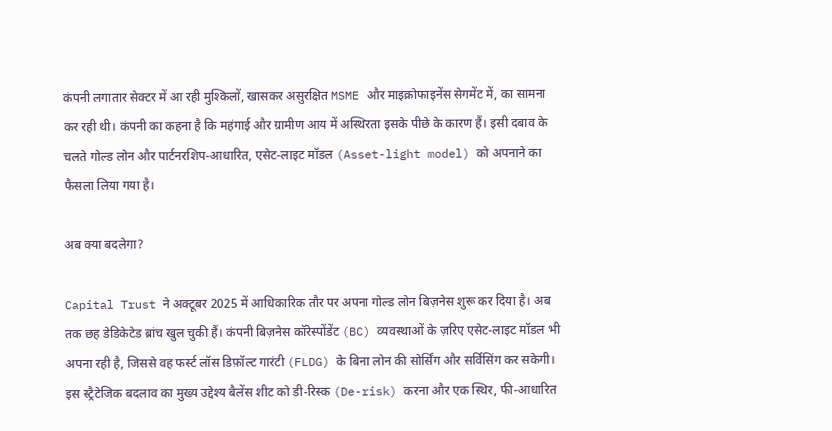कंपनी लगातार सेक्टर में आ रही मुश्किलों, खासकर असुरक्षित MSME और माइक्रोफाइनेंस सेगमेंट में, का सामना कर रही थी। कंपनी का कहना है कि महंगाई और ग्रामीण आय में अस्थिरता इसके पीछे के कारण हैं। इसी दबाव के चलते गोल्ड लोन और पार्टनरशिप-आधारित, एसेट-लाइट मॉडल (Asset-light model) को अपनाने का फैसला लिया गया है।

अब क्या बदलेगा?

Capital Trust ने अक्टूबर 2025 में आधिकारिक तौर पर अपना गोल्ड लोन बिज़नेस शुरू कर दिया है। अब तक छह डेडिकेटेड ब्रांच खुल चुकी हैं। कंपनी बिज़नेस कॉरेस्पोंडेंट (BC) व्यवस्थाओं के ज़रिए एसेट-लाइट मॉडल भी अपना रही है, जिससे वह फर्स्ट लॉस डिफ़ॉल्ट गारंटी (FLDG) के बिना लोन की सोर्सिंग और सर्विसिंग कर सकेगी। इस स्ट्रैटेजिक बदलाव का मुख्य उद्देश्य बैलेंस शीट को डी-रिस्क (De-risk) करना और एक स्थिर, फी-आधारित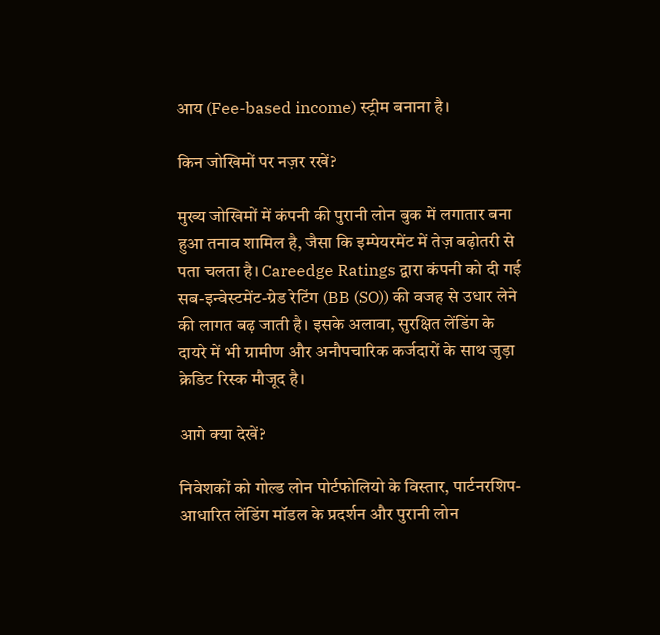आय (Fee-based income) स्ट्रीम बनाना है।

किन जोखिमों पर नज़र रखें?

मुख्य जोखिमों में कंपनी की पुरानी लोन बुक में लगातार बना हुआ तनाव शामिल है, जैसा कि इम्पेयरमेंट में तेज़ बढ़ोतरी से पता चलता है। Careedge Ratings द्वारा कंपनी को दी गई सब-इन्वेस्टमेंट-ग्रेड रेटिंग (BB (SO)) की वजह से उधार लेने की लागत बढ़ जाती है। इसके अलावा, सुरक्षित लेंडिंग के दायरे में भी ग्रामीण और अनौपचारिक कर्जदारों के साथ जुड़ा क्रेडिट रिस्क मौजूद है।

आगे क्या देखें?

निवेशकों को गोल्ड लोन पोर्टफोलियो के विस्तार, पार्टनरशिप-आधारित लेंडिंग मॉडल के प्रदर्शन और पुरानी लोन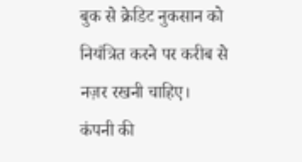बुक से क्रेडिट नुकसान को नियंत्रित करने पर करीब से नज़र रखनी चाहिए। कंपनी की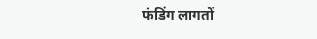फंडिंग लागतों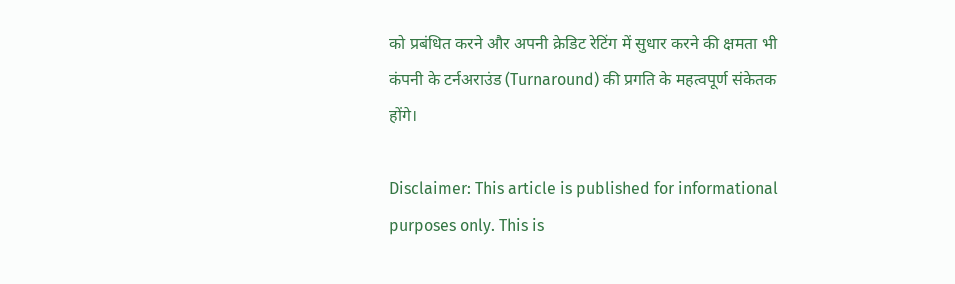को प्रबंधित करने और अपनी क्रेडिट रेटिंग में सुधार करने की क्षमता भी कंपनी के टर्नअराउंड (Turnaround) की प्रगति के महत्वपूर्ण संकेतक होंगे।

Disclaimer: This article is published for informational purposes only. This is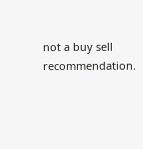not a buy sell recommendation.